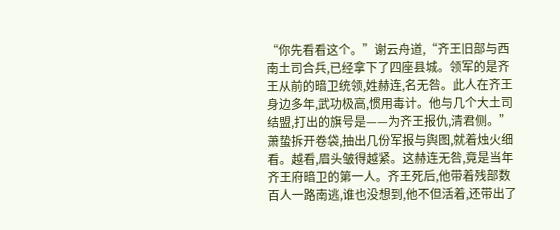“你先看看这个。”谢云舟道,“齐王旧部与西南土司合兵,已经拿下了四座县城。领军的是齐王从前的暗卫统领,姓赫连,名无咎。此人在齐王身边多年,武功极高,惯用毒计。他与几个大土司结盟,打出的旗号是——为齐王报仇,清君侧。”
萧蛰拆开卷袋,抽出几份军报与舆图,就着烛火细看。越看,眉头皱得越紧。这赫连无咎,竟是当年齐王府暗卫的第一人。齐王死后,他带着残部数百人一路南逃,谁也没想到,他不但活着,还带出了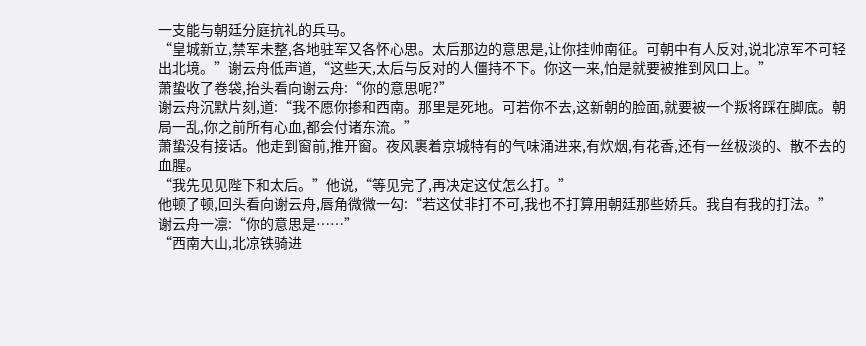一支能与朝廷分庭抗礼的兵马。
“皇城新立,禁军未整,各地驻军又各怀心思。太后那边的意思是,让你挂帅南征。可朝中有人反对,说北凉军不可轻出北境。”谢云舟低声道,“这些天,太后与反对的人僵持不下。你这一来,怕是就要被推到风口上。”
萧蛰收了卷袋,抬头看向谢云舟:“你的意思呢?”
谢云舟沉默片刻,道:“我不愿你掺和西南。那里是死地。可若你不去,这新朝的脸面,就要被一个叛将踩在脚底。朝局一乱,你之前所有心血,都会付诸东流。”
萧蛰没有接话。他走到窗前,推开窗。夜风裹着京城特有的气味涌进来,有炊烟,有花香,还有一丝极淡的、散不去的血腥。
“我先见见陛下和太后。”他说,“等见完了,再决定这仗怎么打。”
他顿了顿,回头看向谢云舟,唇角微微一勾:“若这仗非打不可,我也不打算用朝廷那些娇兵。我自有我的打法。”
谢云舟一凛:“你的意思是……”
“西南大山,北凉铁骑进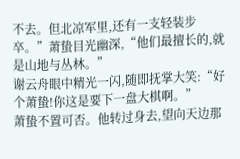不去。但北凉军里,还有一支轻装步卒。”萧蛰目光幽深,“他们最擅长的,就是山地与丛林。”
谢云舟眼中精光一闪,随即抚掌大笑:“好个萧蛰!你这是要下一盘大棋啊。”
萧蛰不置可否。他转过身去,望向天边那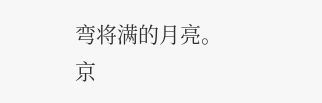弯将满的月亮。
京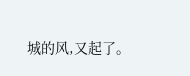城的风,又起了。